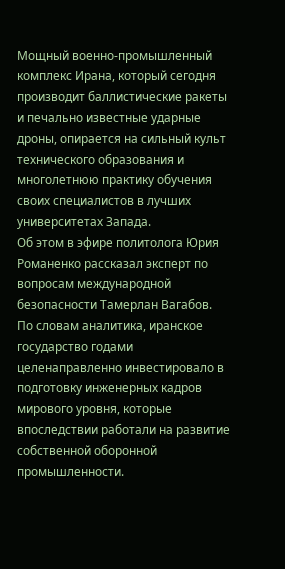Мощный военно-промышленный комплекс Ирана, который сегодня производит баллистические ракеты и печально известные ударные дроны, опирается на сильный культ технического образования и многолетнюю практику обучения своих специалистов в лучших университетах Запада.
Об этом в эфире политолога Юрия Романенко рассказал эксперт по вопросам международной безопасности Тамерлан Вагабов.
По словам аналитика, иранское государство годами целенаправленно инвестировало в подготовку инженерных кадров мирового уровня, которые впоследствии работали на развитие собственной оборонной промышленности.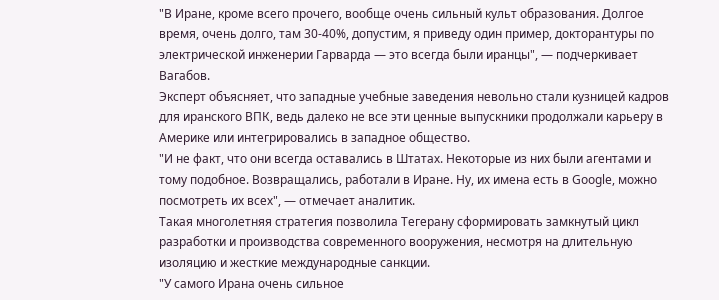"В Иране, кроме всего прочего, вообще очень сильный культ образования. Долгое время, очень долго, там 30-40%, допустим, я приведу один пример, докторантуры по электрической инженерии Гарварда — это всегда были иранцы", — подчеркивает Вагабов.
Эксперт объясняет, что западные учебные заведения невольно стали кузницей кадров для иранского ВПК, ведь далеко не все эти ценные выпускники продолжали карьеру в Америке или интегрировались в западное общество.
"И не факт, что они всегда оставались в Штатах. Некоторые из них были агентами и тому подобное. Возвращались, работали в Иране. Ну, их имена есть в Google, можно посмотреть их всех", — отмечает аналитик.
Такая многолетняя стратегия позволила Тегерану сформировать замкнутый цикл разработки и производства современного вооружения, несмотря на длительную изоляцию и жесткие международные санкции.
"У самого Ирана очень сильное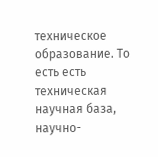техническое образование. То есть есть техническая научная база, научно-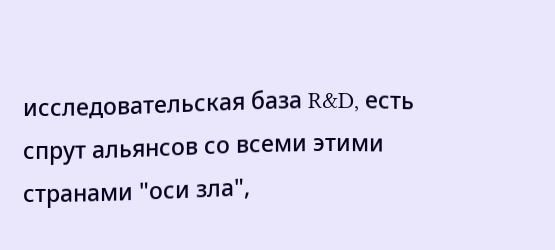исследовательская база R&D, есть спрут альянсов со всеми этими странами "оси зла",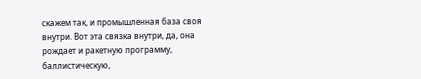скажем так, и промышленная база своя внутри. Вот эта связка внутри, да, она рождает и ракетную программу, баллистическую,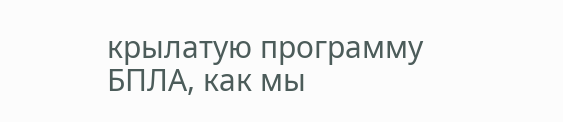крылатую программу БПЛА, как мы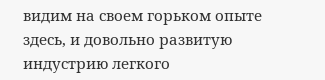видим на своем горьком опыте здесь, и довольно развитую индустрию легкого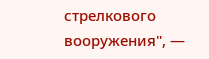стрелкового вооружения", —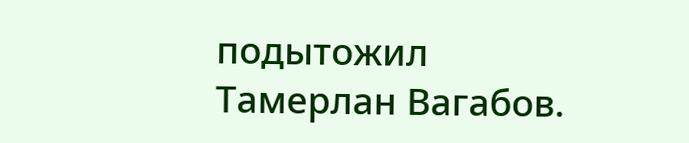подытожил Тамерлан Вагабов.